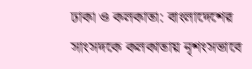ঢাকা ও কলকাতা: বাংলাদেশের সাংসদকে কলকাতায় নৃশংসভাবে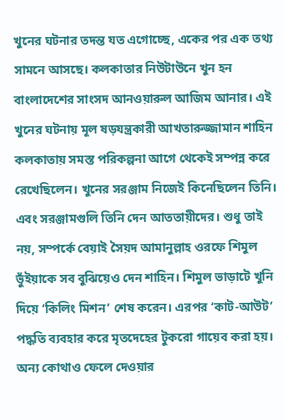খুনের ঘটনার তদন্ত যত এগোচ্ছে, একের পর এক তথ্য সামনে আসছে। কলকাতার নিউটাউনে খুন হন বাংলাদেশের সাংসদ আনওয়ারুল আজিম আনার। এই খুনের ঘটনায় মূল ষড়যন্ত্রকারী আখতারুজ্জামান শাহিন কলকাতায় সমস্ত পরিকল্পনা আগে থেকেই সম্পন্ন করে রেখেছিলেন। খুনের সরঞ্জাম নিজেই কিনেছিলেন তিনি। এবং সরঞ্জামগুলি তিনি দেন আততায়ীদের। শুধু তাই নয়, সম্পর্কে বেয়াই সৈয়দ আমানুল্লাহ ওরফে শিমুল ভুঁইয়াকে সব বুঝিয়েও দেন শাহিন। শিমুল ভাড়াটে খুনি দিয়ে ‘কিলিং মিশন’ শেষ করেন। এরপর ‘কাট-আউট’ পদ্ধতি ব্যবহার করে মৃতদেহের টুকরো গায়েব করা হয়। অন্য কোথাও ফেলে দেওয়ার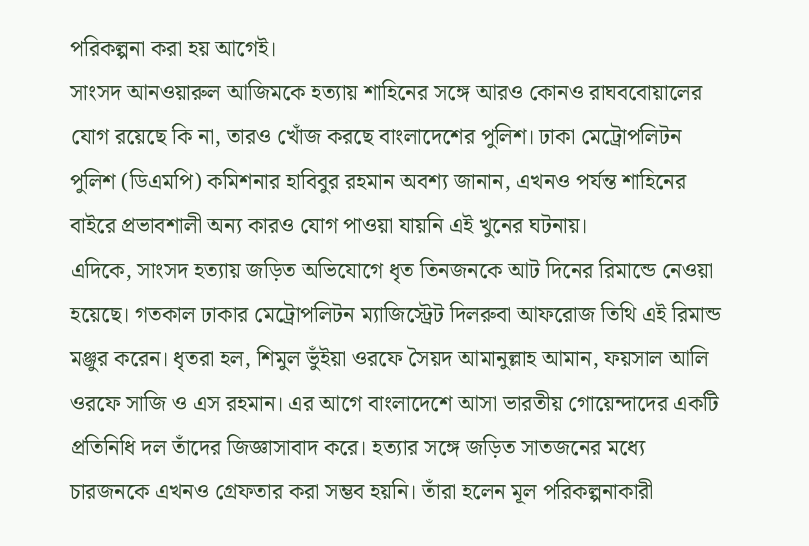পরিকল্পনা করা হয় আগেই।
সাংসদ আনওয়ারুল আজিমকে হত্যায় শাহিনের সঙ্গে আরও কোনও রাঘববোয়ালের যোগ রয়েছে কি না, তারও খোঁজ করছে বাংলাদেশের পুলিশ। ঢাকা মেট্রোপলিটন পুলিশ (ডিএমপি) কমিশনার হাবিবুর রহমান অবশ্য জানান, এখনও পর্যন্ত শাহিনের বাইরে প্রভাবশালী অন্য কারও যোগ পাওয়া যায়নি এই খুনের ঘটনায়।
এদিকে, সাংসদ হত্যায় জড়িত অভিযোগে ধৃত তিনজনকে আট দিনের রিমান্ডে নেওয়া হয়েছে। গতকাল ঢাকার মেট্রোপলিটন ম্যাজিস্ট্রেট দিলরুবা আফরোজ তিথি এই রিমান্ড মঞ্জুর করেন। ধৃতরা হল, শিমুল ভুঁইয়া ওরফে সৈয়দ আমানুল্লাহ আমান, ফয়সাল আলি ওরফে সাজি ও এস রহমান। এর আগে বাংলাদেশে আসা ভারতীয় গোয়েন্দাদের একটি প্রতিনিধি দল তাঁদের জিজ্ঞাসাবাদ করে। হত্যার সঙ্গে জড়িত সাতজনের মধ্যে চারজনকে এখনও গ্রেফতার করা সম্ভব হয়নি। তাঁরা হলেন মূল পরিকল্পনাকারী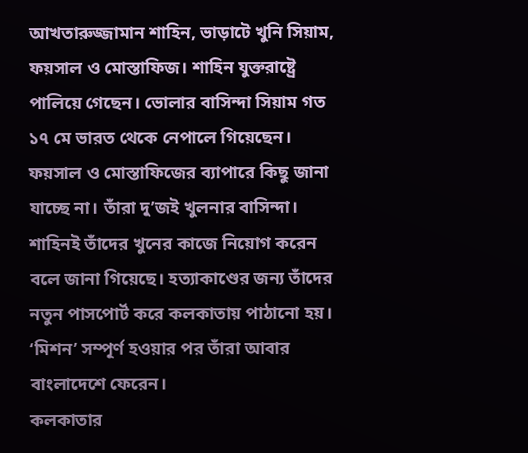আখতারুজ্জামান শাহিন, ভাড়াটে খুনি সিয়াম, ফয়সাল ও মোস্তাফিজ। শাহিন যুক্তরাষ্ট্রে পালিয়ে গেছেন। ভোলার বাসিন্দা সিয়াম গত ১৭ মে ভারত থেকে নেপালে গিয়েছেন। ফয়সাল ও মোস্তাফিজের ব্যাপারে কিছু জানা যাচ্ছে না। তাঁরা দু’জই খুলনার বাসিন্দা। শাহিনই তাঁদের খুনের কাজে নিয়োগ করেন বলে জানা গিয়েছে। হত্যাকাণ্ডের জন্য তাঁদের নতুন পাসপোর্ট করে কলকাতায় পাঠানো হয়। ‘মিশন’ সম্পূর্ণ হওয়ার পর তাঁরা আবার বাংলাদেশে ফেরেন।
কলকাতার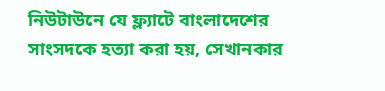নিউটাউনে যে ফ্ল্যাটে বাংলাদেশের সাংসদকে হত্যা করা হয়, সেখানকার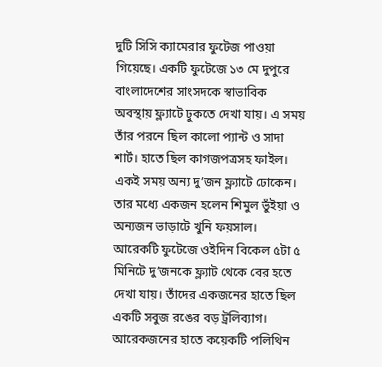দুটি সিসি ক্যামেরার ফুটেজ পাওয়া গিয়েছে। একটি ফুটেজে ১৩ মে দুপুরে বাংলাদেশের সাংসদকে স্বাভাবিক অবস্থায় ফ্ল্যাটে ঢুকতে দেখা যায়। এ সময় তাঁর পরনে ছিল কালো প্যান্ট ও সাদা শার্ট। হাতে ছিল কাগজপত্রসহ ফাইল। একই সময় অন্য দু’জন ফ্ল্যাটে ঢোকেন। তার মধ্যে একজন হলেন শিমুল ভুঁইয়া ও অন্যজন ভাড়াটে খুনি ফয়সাল।
আরেকটি ফুটেজে ওইদিন বিকেল ৫টা ৫ মিনিটে দু’জনকে ফ্ল্যাট থেকে বের হতে দেখা যায়। তাঁদের একজনের হাতে ছিল একটি সবুজ রঙের বড় ট্রলিব্যাগ। আরেকজনের হাতে কয়েকটি পলিথিন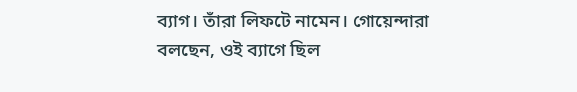ব্যাগ। তাঁরা লিফটে নামেন। গোয়েন্দারা বলছেন, ওই ব্যাগে ছিল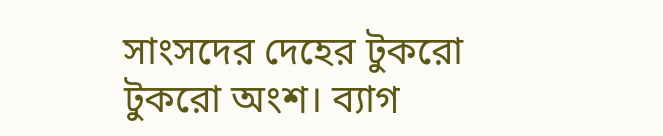সাংসদের দেহের টুকরো টুকরো অংশ। ব্যাগ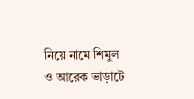নিয়ে নামে শিমুল ও আরেক ভাড়াটে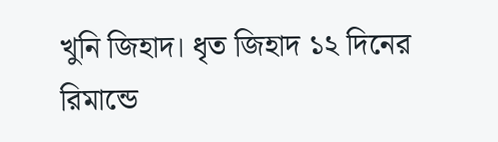খুনি জিহাদ। ধৃত জিহাদ ১২ দিনের রিমান্ডে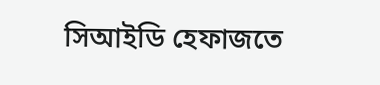সিআইডি হেফাজতে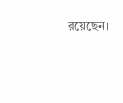রয়েছেন।